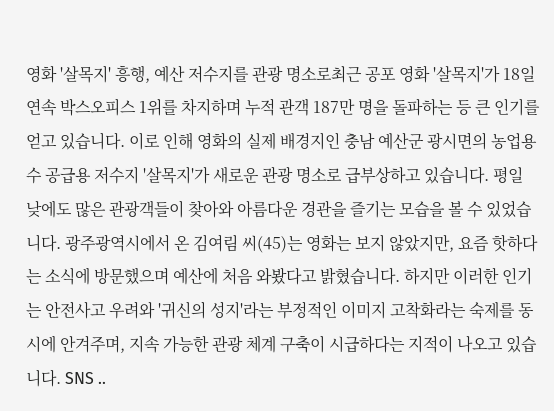영화 '살목지' 흥행, 예산 저수지를 관광 명소로최근 공포 영화 '살목지'가 18일 연속 박스오피스 1위를 차지하며 누적 관객 187만 명을 돌파하는 등 큰 인기를 얻고 있습니다. 이로 인해 영화의 실제 배경지인 충남 예산군 광시면의 농업용수 공급용 저수지 '살목지'가 새로운 관광 명소로 급부상하고 있습니다. 평일 낮에도 많은 관광객들이 찾아와 아름다운 경관을 즐기는 모습을 볼 수 있었습니다. 광주광역시에서 온 김여림 씨(45)는 영화는 보지 않았지만, 요즘 핫하다는 소식에 방문했으며 예산에 처음 와봤다고 밝혔습니다. 하지만 이러한 인기는 안전사고 우려와 '귀신의 성지'라는 부정적인 이미지 고착화라는 숙제를 동시에 안겨주며, 지속 가능한 관광 체계 구축이 시급하다는 지적이 나오고 있습니다. SNS ..